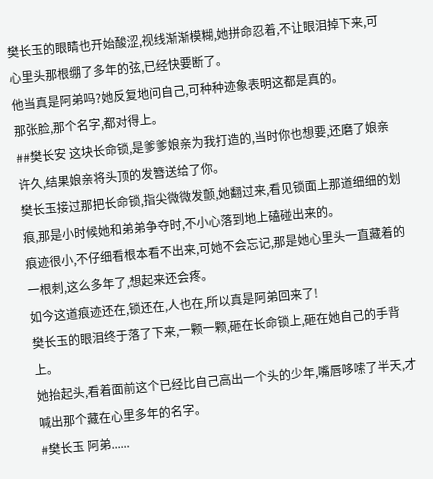樊长玉的眼睛也开始酸涩,视线渐渐模糊,她拼命忍着,不让眼泪掉下来,可心里头那根绷了多年的弦,已经快要断了。
他当真是阿弟吗?她反复地问自己,可种种迹象表明这都是真的。
那张脸,那个名字,都对得上。
##樊长安 这块长命锁,是爹爹娘亲为我打造的,当时你也想要,还磨了娘亲许久,结果娘亲将头顶的发簪送给了你。
樊长玉接过那把长命锁,指尖微微发颤,她翻过来,看见锁面上那道细细的划痕,那是小时候她和弟弟争夺时,不小心落到地上磕碰出来的。
痕迹很小,不仔细看根本看不出来,可她不会忘记,那是她心里头一直藏着的一根刺,这么多年了,想起来还会疼。
如今这道痕迹还在,锁还在,人也在,所以真是阿弟回来了!
樊长玉的眼泪终于落了下来,一颗一颗,砸在长命锁上,砸在她自己的手背上。
她抬起头,看着面前这个已经比自己高出一个头的少年,嘴唇哆嗦了半天,才喊出那个藏在心里多年的名字。
#樊长玉 阿弟......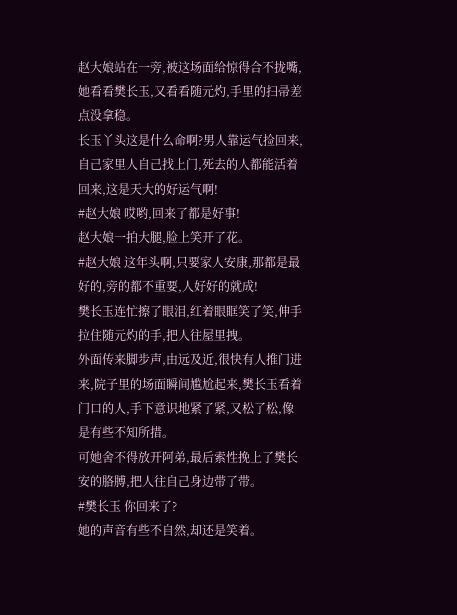赵大娘站在一旁,被这场面给惊得合不拢嘴,她看看樊长玉,又看看随元灼,手里的扫帚差点没拿稳。
长玉丫头这是什么命啊?男人靠运气捡回来,自己家里人自己找上门,死去的人都能活着回来,这是天大的好运气啊!
#赵大娘 哎哟,回来了都是好事!
赵大娘一拍大腿,脸上笑开了花。
#赵大娘 这年头啊,只要家人安康,那都是最好的,旁的都不重要,人好好的就成!
樊长玉连忙擦了眼泪,红着眼眶笑了笑,伸手拉住随元灼的手,把人往屋里拽。
外面传来脚步声,由远及近,很快有人推门进来,院子里的场面瞬间尴尬起来,樊长玉看着门口的人,手下意识地紧了紧,又松了松,像是有些不知所措。
可她舍不得放开阿弟,最后索性挽上了樊长安的胳膊,把人往自己身边带了带。
#樊长玉 你回来了?
她的声音有些不自然,却还是笑着。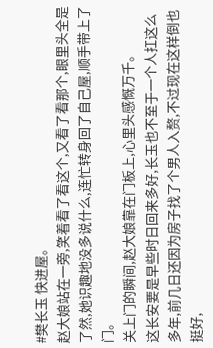#樊长玉 快进屋。
赵大娘站在一旁,笑着看了看这个,又看了看那个,眼里头全是了然,她识趣地没多说什么,连忙转身回了自己屋,顺手带上了门。
关上门的瞬间,赵大娘靠在门板上,心里头感慨万千。
这长安要是早些时日回来多好,长玉也不至于一个人扛这么多年,前几日还因为房子找了个男人入赘,不过现在这样倒也挺好,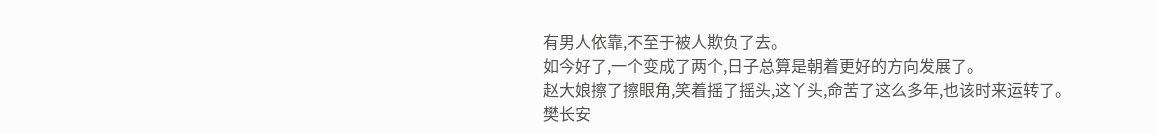有男人依靠,不至于被人欺负了去。
如今好了,一个变成了两个,日子总算是朝着更好的方向发展了。
赵大娘擦了擦眼角,笑着摇了摇头,这丫头,命苦了这么多年,也该时来运转了。
樊长安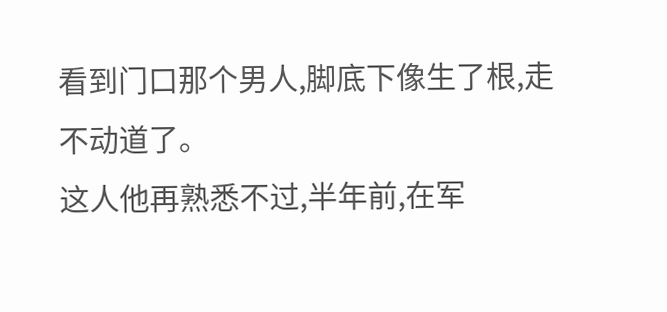看到门口那个男人,脚底下像生了根,走不动道了。
这人他再熟悉不过,半年前,在军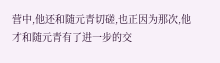营中,他还和随元青切磋,也正因为那次,他才和随元青有了进一步的交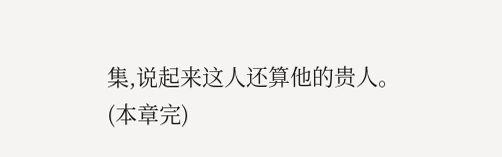集,说起来这人还算他的贵人。
(本章完)